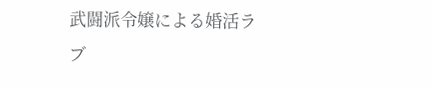武闘派令嬢による婚活ラブ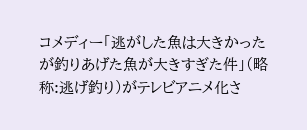コメディー「逃がした魚は大きかったが釣りあげた魚が大きすぎた件」(略称:逃げ釣り)がテレビアニメ化さ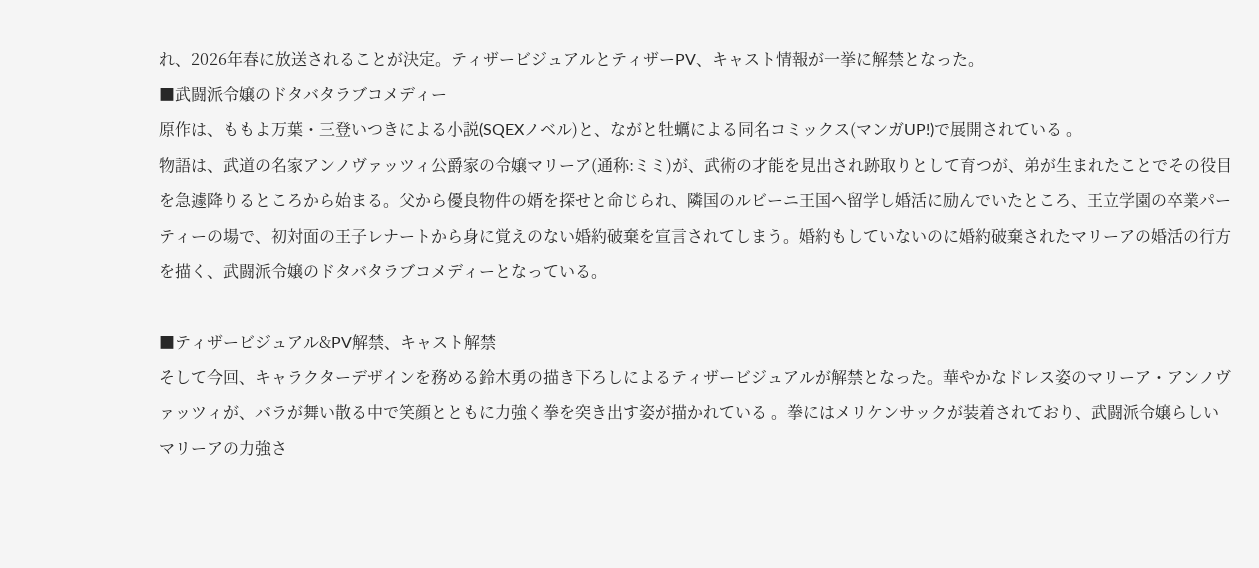れ、2026年春に放送されることが決定。ティザービジュアルとティザーPV、キャスト情報が一挙に解禁となった。
■武闘派令嬢のドタバタラブコメディー
原作は、ももよ万葉・三登いつきによる小説(SQEXノベル)と、ながと牡蠣による同名コミックス(マンガUP!)で展開されている 。
物語は、武道の名家アンノヴァッツィ公爵家の令嬢マリーア(通称:ミミ)が、武術の才能を見出され跡取りとして育つが、弟が生まれたことでその役目を急遽降りるところから始まる。父から優良物件の婿を探せと命じられ、隣国のルビーニ王国へ留学し婚活に励んでいたところ、王立学園の卒業パーティーの場で、初対面の王子レナートから身に覚えのない婚約破棄を宣言されてしまう。婚約もしていないのに婚約破棄されたマリーアの婚活の行方を描く、武闘派令嬢のドタバタラブコメディーとなっている。

■ティザービジュアル&PV解禁、キャスト解禁
そして今回、キャラクターデザインを務める鈴木勇の描き下ろしによるティザービジュアルが解禁となった。華やかなドレス姿のマリーア・アンノヴァッツィが、バラが舞い散る中で笑顔とともに力強く拳を突き出す姿が描かれている 。拳にはメリケンサックが装着されており、武闘派令嬢らしいマリーアの力強さ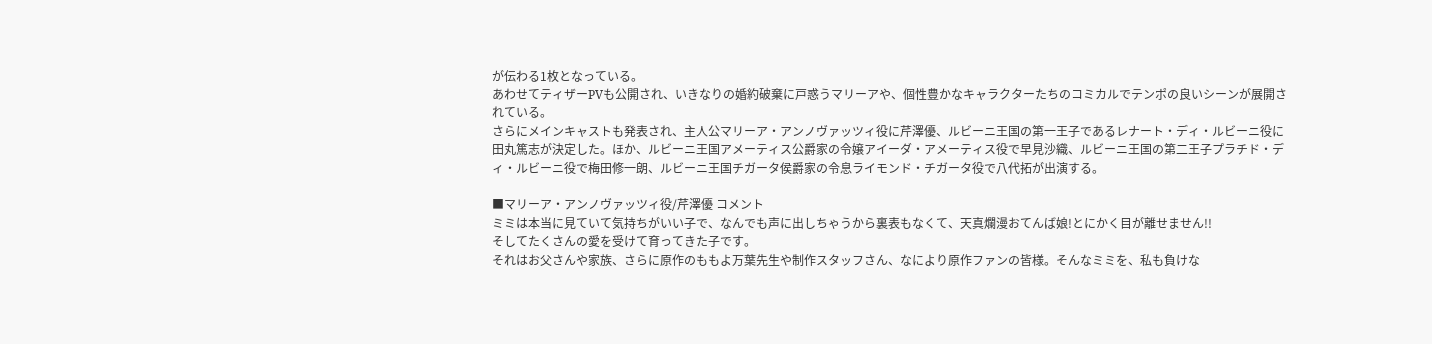が伝わる1枚となっている。
あわせてティザーPVも公開され、いきなりの婚約破棄に戸惑うマリーアや、個性豊かなキャラクターたちのコミカルでテンポの良いシーンが展開されている。
さらにメインキャストも発表され、主人公マリーア・アンノヴァッツィ役に芹澤優、ルビーニ王国の第一王子であるレナート・ディ・ルビーニ役に田丸篤志が決定した。ほか、ルビーニ王国アメーティス公爵家の令嬢アイーダ・アメーティス役で早見沙織、ルビーニ王国の第二王子プラチド・ディ・ルビーニ役で梅田修一朗、ルビーニ王国チガータ侯爵家の令息ライモンド・チガータ役で八代拓が出演する。

■マリーア・アンノヴァッツィ役/芹澤優 コメント
ミミは本当に見ていて気持ちがいい子で、なんでも声に出しちゃうから裏表もなくて、天真爛漫おてんば娘!とにかく目が離せません!!
そしてたくさんの愛を受けて育ってきた子です。
それはお父さんや家族、さらに原作のももよ万葉先生や制作スタッフさん、なにより原作ファンの皆様。そんなミミを、私も負けな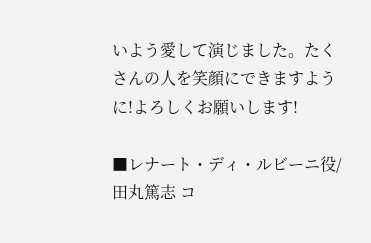いよう愛して演じました。たくさんの人を笑顔にできますように!よろしくお願いします!

■レナート・ディ・ルビーニ役/田丸篤志 コ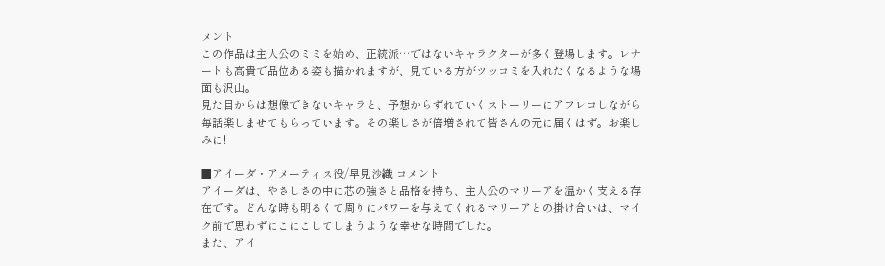メント
この作品は主人公のミミを始め、正統派…ではないキャラクターが多く登場します。レナートも高貴で品位ある姿も描かれますが、見ている方がツッコミを入れたくなるような場面も沢山。
見た目からは想像できないキャラと、予想からずれていくストーリーにアフレコしながら毎話楽しませてもらっています。その楽しさが倍増されて皆さんの元に届くはず。お楽しみに!

■アイーダ・アメーティス役/早見沙織 コメント
アイーダは、やさしさの中に芯の強さと品格を持ち、主人公のマリーアを温かく支える存在です。どんな時も明るくて周りにパワーを与えてくれるマリーアとの掛け合いは、マイク前で思わずにこにこしてしまうような幸せな時間でした。
また、アイ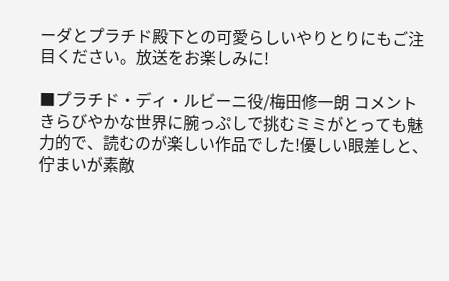ーダとプラチド殿下との可愛らしいやりとりにもご注目ください。放送をお楽しみに!

■プラチド・ディ・ルビーニ役/梅田修一朗 コメント
きらびやかな世界に腕っぷしで挑むミミがとっても魅力的で、読むのが楽しい作品でした!優しい眼差しと、佇まいが素敵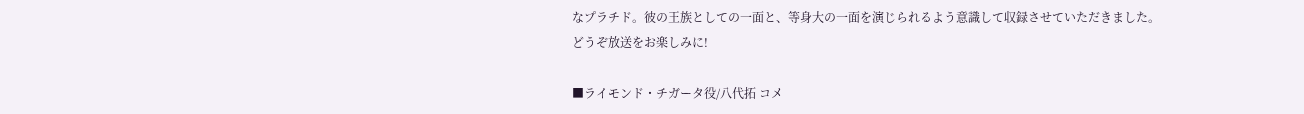なプラチド。彼の王族としての一面と、等身大の一面を演じられるよう意識して収録させていただきました。どうぞ放送をお楽しみに!

■ライモンド・チガータ役/八代拓 コメ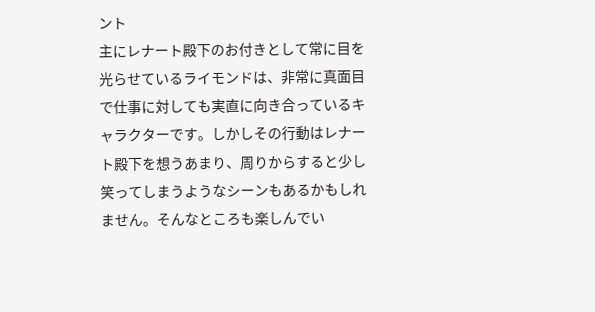ント
主にレナート殿下のお付きとして常に目を光らせているライモンドは、非常に真面目で仕事に対しても実直に向き合っているキャラクターです。しかしその行動はレナート殿下を想うあまり、周りからすると少し笑ってしまうようなシーンもあるかもしれません。そんなところも楽しんでい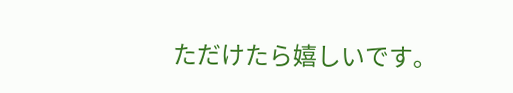ただけたら嬉しいです。